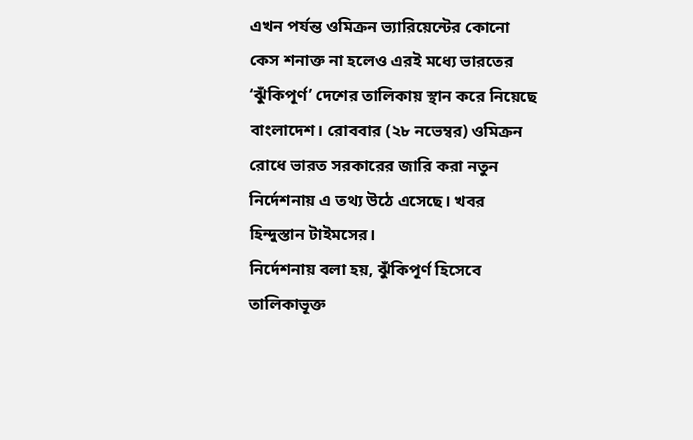এখন পর্যন্ত ওমিক্রন ভ্যারিয়েন্টের কোনো কেস শনাক্ত না হলেও এরই মধ্যে ভারতের ‘ঝুঁকিপূর্ণ’ দেশের তালিকায় স্থান করে নিয়েছে বাংলাদেশ। রোববার (২৮ নভেম্বর) ওমিক্রন রোধে ভারত সরকারের জারি করা নতুন নির্দেশনায় এ তথ্য উঠে এসেছে। খবর হিন্দুস্তান টাইমসের।
নির্দেশনায় বলা হয়, ঝুঁকিপূর্ণ হিসেবে তালিকাভূক্ত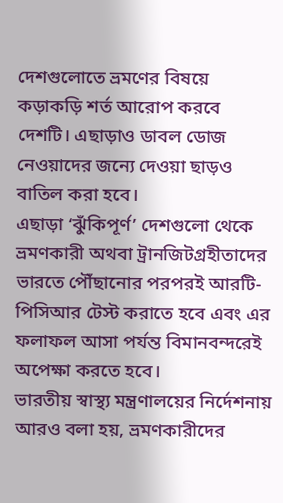দেশগুলোতে ভ্রমণের বিষয়ে কড়াকড়ি শর্ত আরোপ করবে দেশটি। এছাড়াও ডাবল ডোজ নেওয়াদের জন্যে দেওয়া ছাড়ও বাতিল করা হবে।
এছাড়া ‘ঝুঁকিপূর্ণ’ দেশগুলো থেকে ভ্রমণকারী অথবা ট্রানজিটগ্রহীতাদের ভারতে পৌঁছানোর পরপরই আরটি-পিসিআর টেস্ট করাতে হবে এবং এর ফলাফল আসা পর্যন্ত বিমানবন্দরেই অপেক্ষা করতে হবে।
ভারতীয় স্বাস্থ্য মন্ত্রণালয়ের নির্দেশনায় আরও বলা হয়, ভ্রমণকারীদের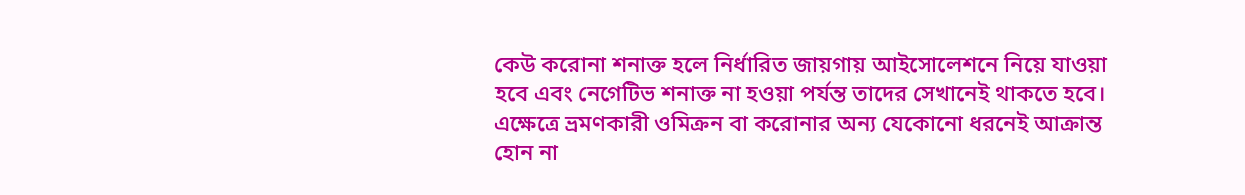কেউ করোনা শনাক্ত হলে নির্ধারিত জায়গায় আইসোলেশনে নিয়ে যাওয়া হবে এবং নেগেটিভ শনাক্ত না হওয়া পর্যন্ত তাদের সেখানেই থাকতে হবে।
এক্ষেত্রে ভ্রমণকারী ওমিক্রন বা করোনার অন্য যেকোনো ধরনেই আক্রান্ত হোন না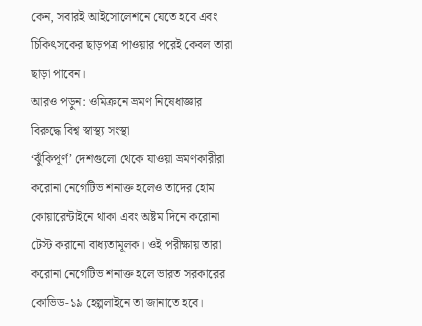কেন, সবারই আইসোলেশনে যেতে হবে এবং চিকিৎসকের ছাড়পত্র পাওয়ার পরেই কেবল তারা ছাড়া পাবেন।
আরও পড়ুন: ওমিক্রনে ভ্রমণ নিষেধাজ্ঞার বিরুদ্ধে বিশ্ব স্বাস্থ্য সংস্থা
‘ঝুঁকিপূর্ণ’ দেশগুলো থেকে যাওয়া ভ্রমণকারীরা করোনা নেগেটিভ শনাক্ত হলেও তাদের হোম কোয়ারেন্টাইনে থাকা এবং অষ্টম দিনে করোনা টেস্ট করানো বাধ্যতামূলক। ওই পরীক্ষায় তারা করোনা নেগেটিভ শনাক্ত হলে ভারত সরকারের কোভিড-১৯ হেল্পলাইনে তা জানাতে হবে।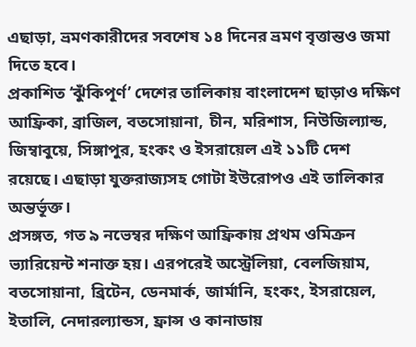এছাড়া, ভ্রমণকারীদের সবশেষ ১৪ দিনের ভ্রমণ বৃত্তান্তও জমা দিতে হবে।
প্রকাশিত ‘ঝুঁকিপূর্ণ’ দেশের তালিকায় বাংলাদেশ ছাড়াও দক্ষিণ আফ্রিকা, ব্রাজিল, বতসোয়ানা, চীন, মরিশাস, নিউজিল্যান্ড, জিম্বাবুয়ে, সিঙ্গাপুর, হংকং ও ইসরায়েল এই ১১টি দেশ রয়েছে। এছাড়া যুক্তরাজ্যসহ গোটা ইউরোপও এই তালিকার অন্তর্ভূক্ত।
প্রসঙ্গত, গত ৯ নভেম্বর দক্ষিণ আফ্রিকায় প্রথম ওমিক্রন ভ্যারিয়েন্ট শনাক্ত হয়। এরপরেই অস্ট্রেলিয়া, বেলজিয়াম, বতসোয়ানা, ব্রিটেন, ডেনমার্ক, জার্মানি, হংকং, ইসরায়েল, ইতালি, নেদারল্যান্ডস, ফ্রান্স ও কানাডায়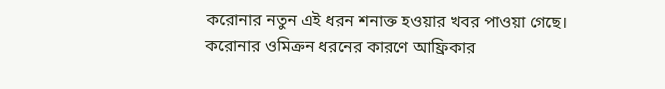করোনার নতুন এই ধরন শনাক্ত হওয়ার খবর পাওয়া গেছে।
করোনার ওমিক্রন ধরনের কারণে আফ্রিকার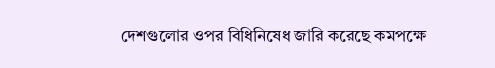দেশগুলোর ওপর বিধিনিষেধ জারি করেছে কমপক্ষে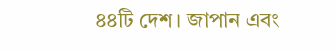৪৪টি দেশ। জাপান এবং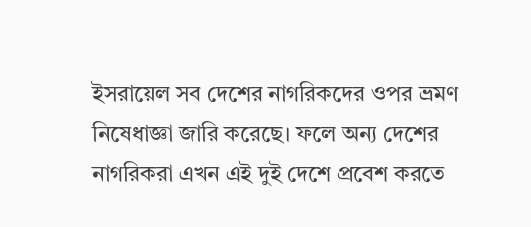ইসরায়েল সব দেশের নাগরিকদের ওপর ভ্রমণ নিষেধাজ্ঞা জারি করেছে। ফলে অন্য দেশের নাগরিকরা এখন এই দুই দেশে প্রবেশ করতে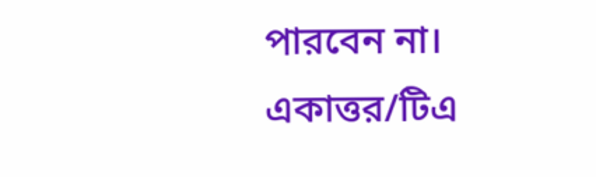পারবেন না।
একাত্তর/টিএ